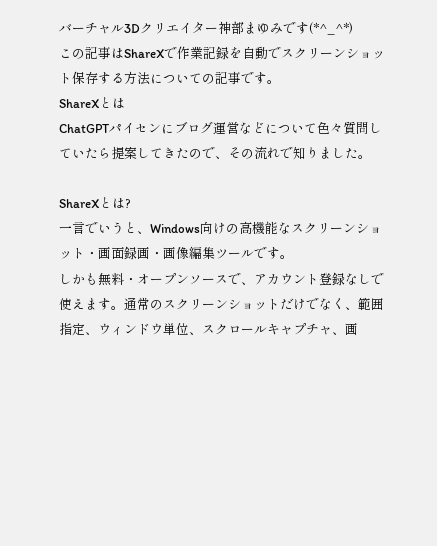バーチャル3Dクリエイター神部まゆみです(*^_^*)
この記事はShareXで作業記録を自動でスクリーンショット保存する方法についての記事です。
ShareXとは
ChatGPTパイセンにブログ運営などについて色々質問していたら提案してきたので、その流れで知りました。

ShareXとは?
一言でいうと、Windows向けの高機能なスクリーンショット・画面録画・画像編集ツールです。
しかも無料・オープンソースで、アカウント登録なしで使えます。通常のスクリーンショットだけでなく、範囲指定、ウィンドウ単位、スクロールキャプチャ、画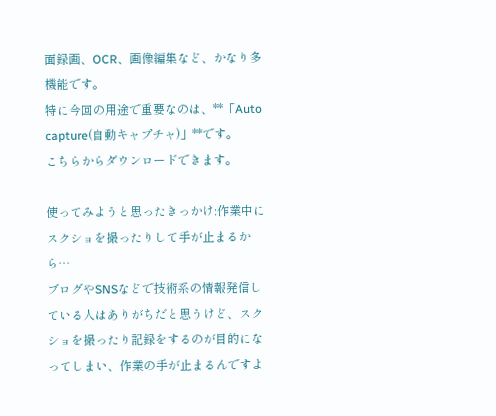面録画、OCR、画像編集など、かなり多機能です。
特に今回の用途で重要なのは、**「Auto capture(自動キャプチャ)」**です。
こちらからダウンロードできます。

使ってみようと思ったきっかけ:作業中にスクショを撮ったりして手が止まるから…
ブログやSNSなどで技術系の情報発信している人はありがちだと思うけど、スクショを撮ったり記録をするのが目的になってしまい、作業の手が止まるんですよ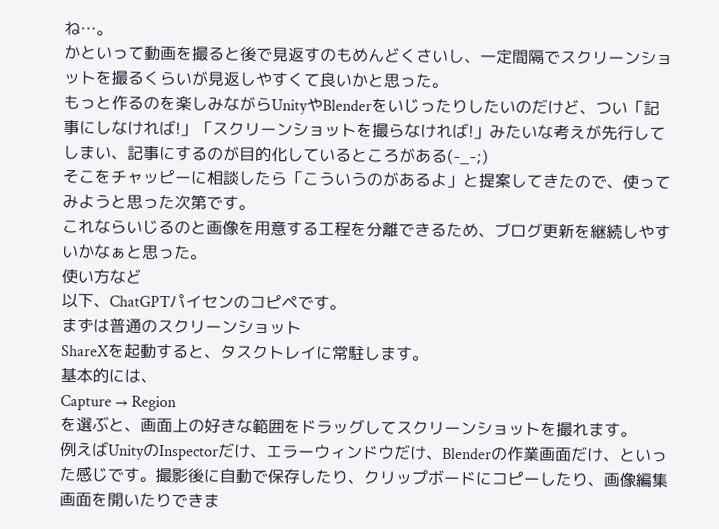ね…。
かといって動画を撮ると後で見返すのもめんどくさいし、一定間隔でスクリーンショットを撮るくらいが見返しやすくて良いかと思った。
もっと作るのを楽しみながらUnityやBlenderをいじったりしたいのだけど、つい「記事にしなければ!」「スクリーンショットを撮らなければ!」みたいな考えが先行してしまい、記事にするのが目的化しているところがある(-_-;)
そこをチャッピーに相談したら「こういうのがあるよ」と提案してきたので、使ってみようと思った次第です。
これならいじるのと画像を用意する工程を分離できるため、ブログ更新を継続しやすいかなぁと思った。
使い方など
以下、ChatGPTパイセンのコピペです。
まずは普通のスクリーンショット
ShareXを起動すると、タスクトレイに常駐します。
基本的には、
Capture → Region
を選ぶと、画面上の好きな範囲をドラッグしてスクリーンショットを撮れます。
例えばUnityのInspectorだけ、エラーウィンドウだけ、Blenderの作業画面だけ、といった感じです。撮影後に自動で保存したり、クリップボードにコピーしたり、画像編集画面を開いたりできま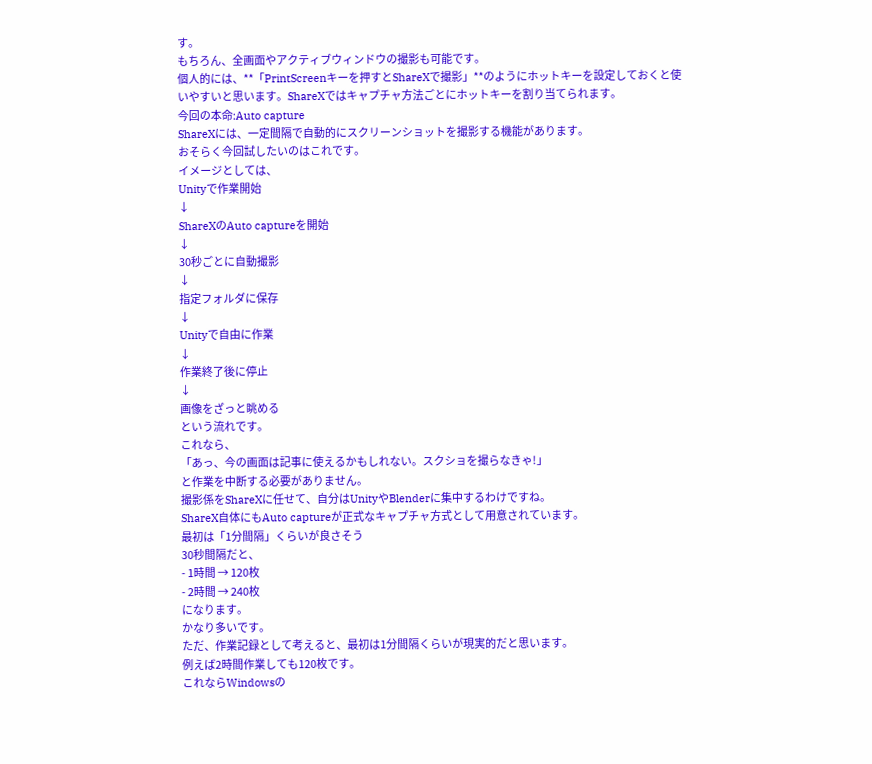す。
もちろん、全画面やアクティブウィンドウの撮影も可能です。
個人的には、**「PrintScreenキーを押すとShareXで撮影」**のようにホットキーを設定しておくと使いやすいと思います。ShareXではキャプチャ方法ごとにホットキーを割り当てられます。
今回の本命:Auto capture
ShareXには、一定間隔で自動的にスクリーンショットを撮影する機能があります。
おそらく今回試したいのはこれです。
イメージとしては、
Unityで作業開始
↓
ShareXのAuto captureを開始
↓
30秒ごとに自動撮影
↓
指定フォルダに保存
↓
Unityで自由に作業
↓
作業終了後に停止
↓
画像をざっと眺める
という流れです。
これなら、
「あっ、今の画面は記事に使えるかもしれない。スクショを撮らなきゃ!」
と作業を中断する必要がありません。
撮影係をShareXに任せて、自分はUnityやBlenderに集中するわけですね。
ShareX自体にもAuto captureが正式なキャプチャ方式として用意されています。
最初は「1分間隔」くらいが良さそう
30秒間隔だと、
- 1時間 → 120枚
- 2時間 → 240枚
になります。
かなり多いです。
ただ、作業記録として考えると、最初は1分間隔くらいが現実的だと思います。
例えば2時間作業しても120枚です。
これならWindowsの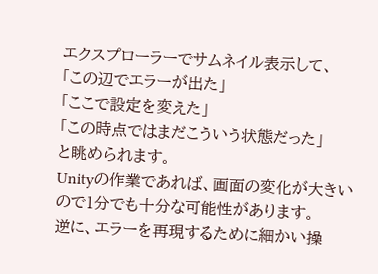エクスプローラーでサムネイル表示して、
「この辺でエラーが出た」
「ここで設定を変えた」
「この時点ではまだこういう状態だった」
と眺められます。
Unityの作業であれば、画面の変化が大きいので1分でも十分な可能性があります。
逆に、エラーを再現するために細かい操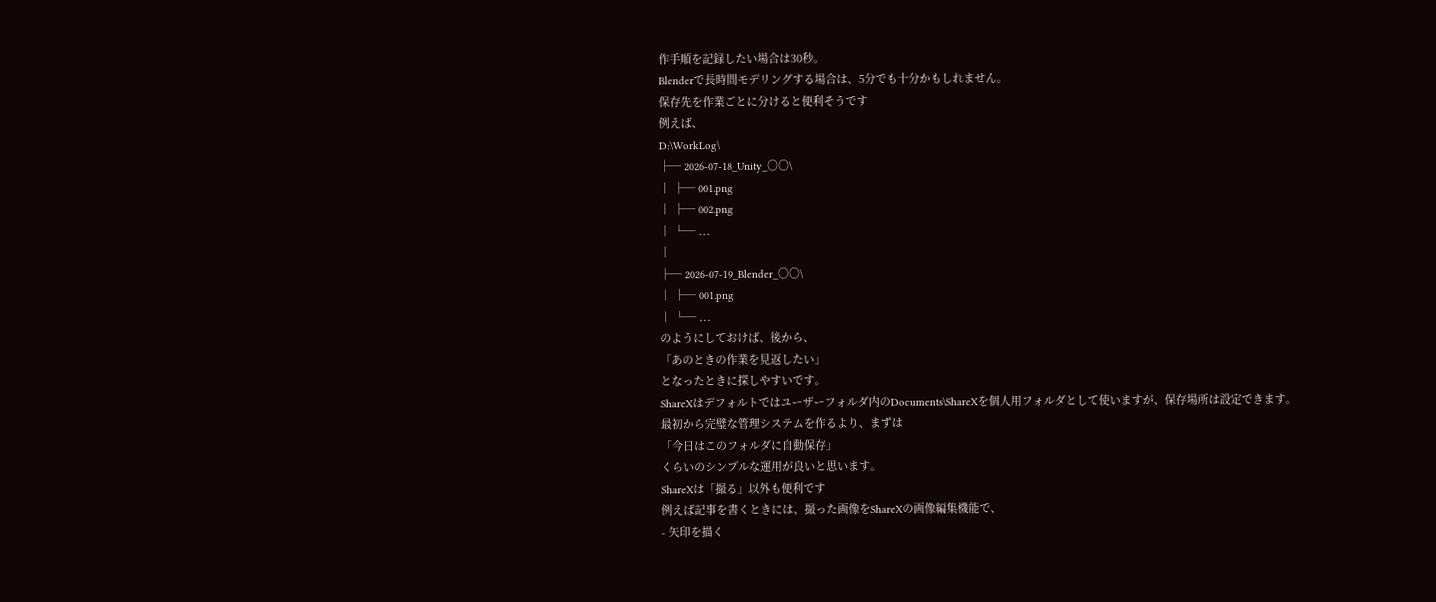作手順を記録したい場合は30秒。
Blenderで長時間モデリングする場合は、5分でも十分かもしれません。
保存先を作業ごとに分けると便利そうです
例えば、
D:\WorkLog\
├─ 2026-07-18_Unity_○○\
│ ├─ 001.png
│ ├─ 002.png
│ └─ ...
│
├─ 2026-07-19_Blender_○○\
│ ├─ 001.png
│ └─ ...
のようにしておけば、後から、
「あのときの作業を見返したい」
となったときに探しやすいです。
ShareXはデフォルトではユーザーフォルダ内のDocuments\ShareXを個人用フォルダとして使いますが、保存場所は設定できます。
最初から完璧な管理システムを作るより、まずは
「今日はこのフォルダに自動保存」
くらいのシンプルな運用が良いと思います。
ShareXは「撮る」以外も便利です
例えば記事を書くときには、撮った画像をShareXの画像編集機能で、
- 矢印を描く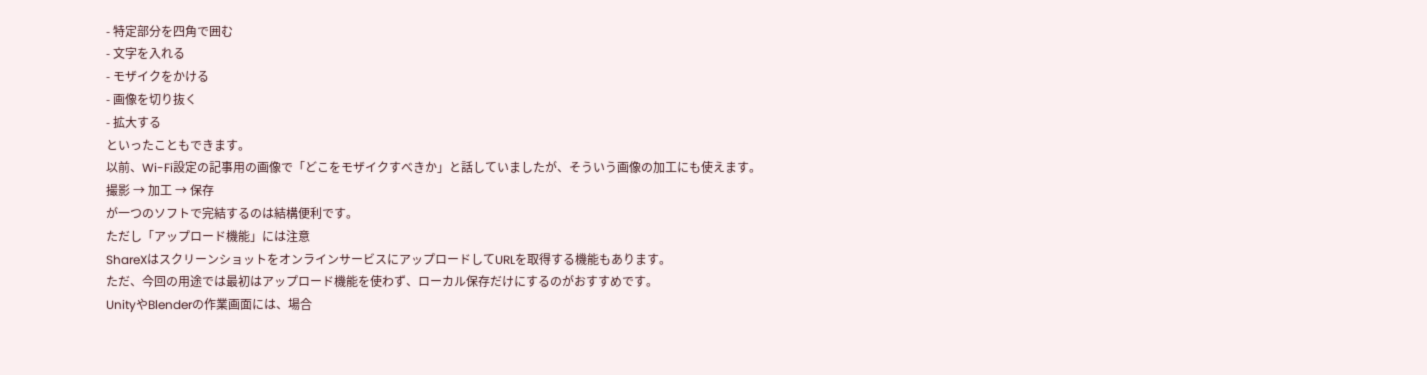- 特定部分を四角で囲む
- 文字を入れる
- モザイクをかける
- 画像を切り抜く
- 拡大する
といったこともできます。
以前、Wi-Fi設定の記事用の画像で「どこをモザイクすべきか」と話していましたが、そういう画像の加工にも使えます。
撮影 → 加工 → 保存
が一つのソフトで完結するのは結構便利です。
ただし「アップロード機能」には注意
ShareXはスクリーンショットをオンラインサービスにアップロードしてURLを取得する機能もあります。
ただ、今回の用途では最初はアップロード機能を使わず、ローカル保存だけにするのがおすすめです。
UnityやBlenderの作業画面には、場合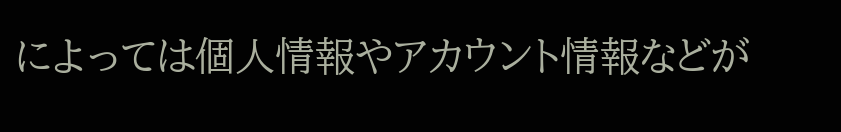によっては個人情報やアカウント情報などが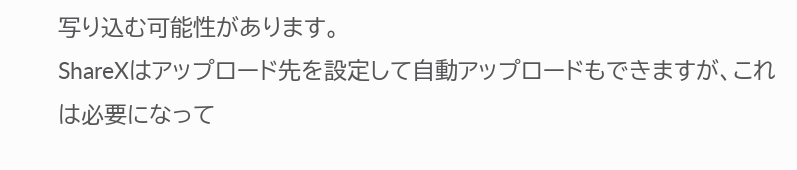写り込む可能性があります。
ShareXはアップロード先を設定して自動アップロードもできますが、これは必要になって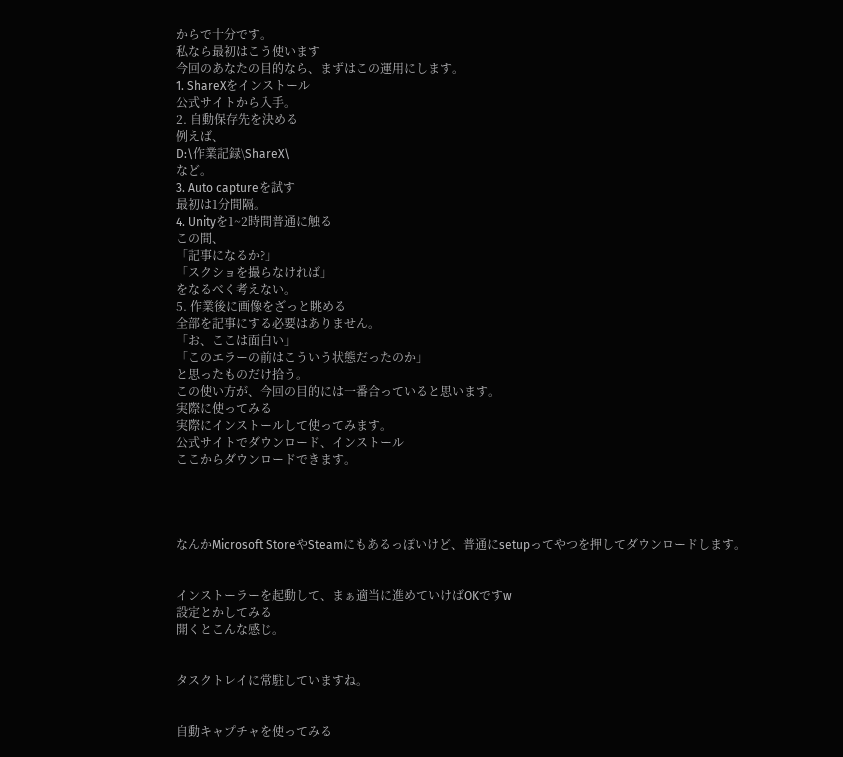からで十分です。
私なら最初はこう使います
今回のあなたの目的なら、まずはこの運用にします。
1. ShareXをインストール
公式サイトから入手。
2. 自動保存先を決める
例えば、
D:\作業記録\ShareX\
など。
3. Auto captureを試す
最初は1分間隔。
4. Unityを1~2時間普通に触る
この間、
「記事になるか?」
「スクショを撮らなければ」
をなるべく考えない。
5. 作業後に画像をざっと眺める
全部を記事にする必要はありません。
「お、ここは面白い」
「このエラーの前はこういう状態だったのか」
と思ったものだけ拾う。
この使い方が、今回の目的には一番合っていると思います。
実際に使ってみる
実際にインストールして使ってみます。
公式サイトでダウンロード、インストール
ここからダウンロードできます。




なんかMicrosoft StoreやSteamにもあるっぽいけど、普通にsetupってやつを押してダウンロードします。


インストーラーを起動して、まぁ適当に進めていけばOKですw
設定とかしてみる
開くとこんな感じ。


タスクトレイに常駐していますね。


自動キャプチャを使ってみる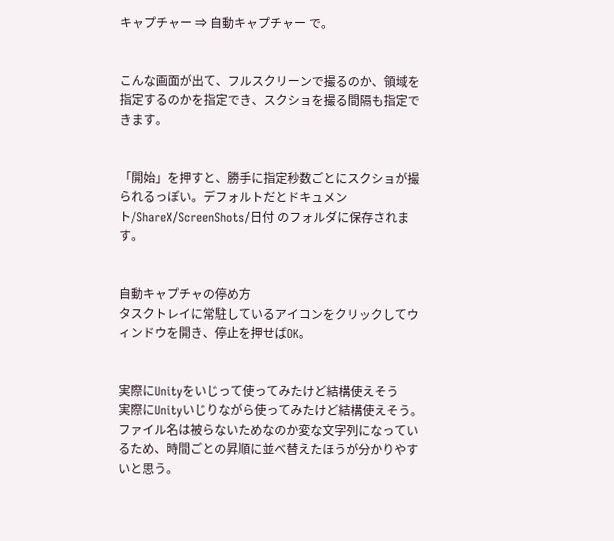キャプチャー ⇒ 自動キャプチャー で。


こんな画面が出て、フルスクリーンで撮るのか、領域を指定するのかを指定でき、スクショを撮る間隔も指定できます。


「開始」を押すと、勝手に指定秒数ごとにスクショが撮られるっぽい。デフォルトだとドキュメント/ShareX/ScreenShots/日付 のフォルダに保存されます。


自動キャプチャの停め方
タスクトレイに常駐しているアイコンをクリックしてウィンドウを開き、停止を押せばOK。


実際にUnityをいじって使ってみたけど結構使えそう
実際にUnityいじりながら使ってみたけど結構使えそう。
ファイル名は被らないためなのか変な文字列になっているため、時間ごとの昇順に並べ替えたほうが分かりやすいと思う。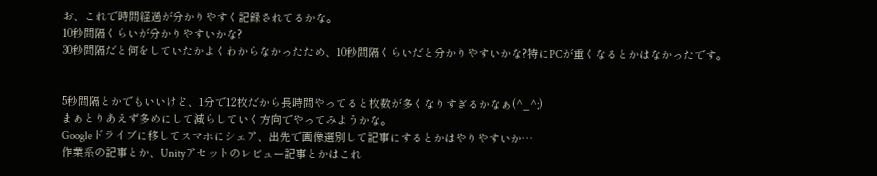お、これで時間経過が分かりやすく記録されてるかな。
10秒間隔くらいが分かりやすいかな?
30秒間隔だと何をしていたかよくわからなかったため、10秒間隔くらいだと分かりやすいかな?特にPCが重くなるとかはなかったです。


5秒間隔とかでもいいけど、1分で12枚だから長時間やってると枚数が多くなりすぎるかなぁ(^_^;)
まぁとりあえず多めにして減らしていく方向でやってみようかな。
Googleドライブに移してスマホにシェア、出先で画像選別して記事にするとかはやりやすいか…
作業系の記事とか、Unityアセットのレビュー記事とかはこれ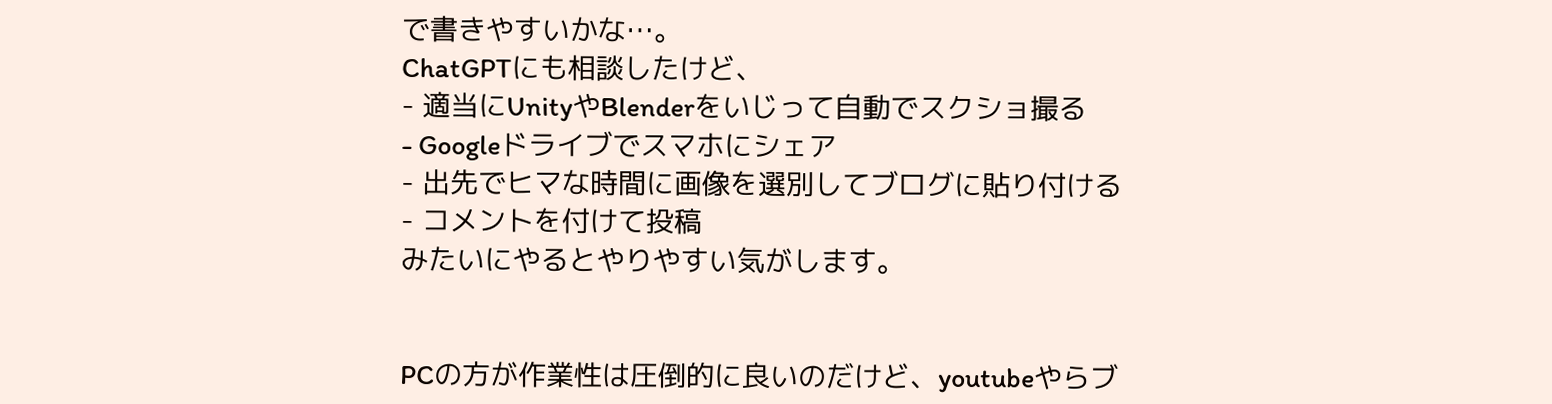で書きやすいかな…。
ChatGPTにも相談したけど、
- 適当にUnityやBlenderをいじって自動でスクショ撮る
- Googleドライブでスマホにシェア
- 出先でヒマな時間に画像を選別してブログに貼り付ける
- コメントを付けて投稿
みたいにやるとやりやすい気がします。


PCの方が作業性は圧倒的に良いのだけど、youtubeやらブ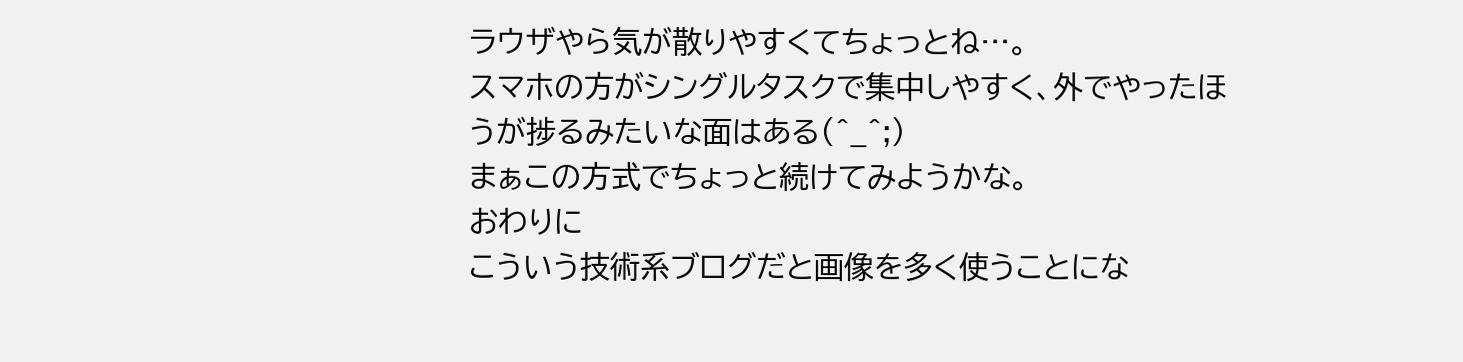ラウザやら気が散りやすくてちょっとね…。
スマホの方がシングルタスクで集中しやすく、外でやったほうが捗るみたいな面はある(^_^;)
まぁこの方式でちょっと続けてみようかな。
おわりに
こういう技術系ブログだと画像を多く使うことにな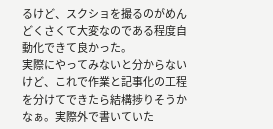るけど、スクショを撮るのがめんどくさくて大変なのである程度自動化できて良かった。
実際にやってみないと分からないけど、これで作業と記事化の工程を分けてできたら結構捗りそうかなぁ。実際外で書いていた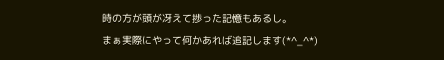時の方が頭が冴えて捗った記憶もあるし。
まぁ実際にやって何かあれば追記します(*^_^*)